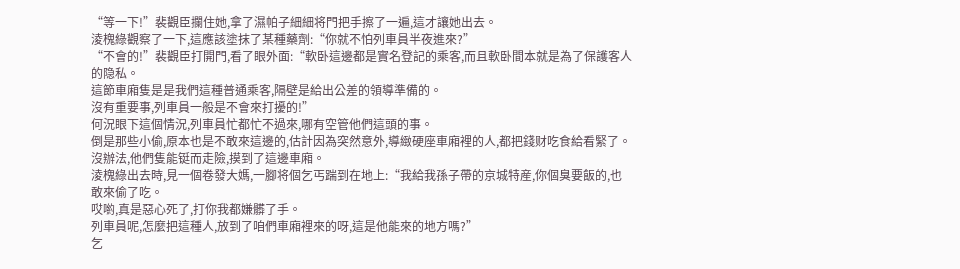“等一下!”裴觀臣攔住她,拿了濕帕子細細将門把手擦了一遍,這才讓她出去。
淩槐綠觀察了一下,這應該塗抹了某種藥劑:“你就不怕列車員半夜進來?”
“不會的!”裴觀臣打開門,看了眼外面:“軟卧這邊都是實名登記的乘客,而且軟卧間本就是為了保護客人的隐私。
這節車廂隻是是我們這種普通乘客,隔壁是給出公差的領導準備的。
沒有重要事,列車員一般是不會來打擾的!”
何況眼下這個情況,列車員忙都忙不過來,哪有空管他們這頭的事。
倒是那些小偷,原本也是不敢來這邊的,估計因為突然意外,導緻硬座車廂裡的人,都把錢财吃食給看緊了。
沒辦法,他們隻能铤而走險,摸到了這邊車廂。
淩槐綠出去時,見一個卷發大媽,一腳将個乞丐踹到在地上:“我給我孫子帶的京城特産,你個臭要飯的,也敢來偷了吃。
哎喲,真是惡心死了,打你我都嫌髒了手。
列車員呢,怎麼把這種人,放到了咱們車廂裡來的呀,這是他能來的地方嗎?”
乞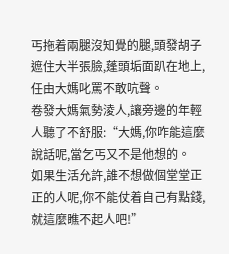丐拖着兩腿沒知覺的腿,頭發胡子遮住大半張臉,蓬頭垢面趴在地上,任由大媽叱罵不敢吭聲。
卷發大媽氣勢淩人,讓旁邊的年輕人聽了不舒服:“大媽,你咋能這麼說話呢,當乞丐又不是他想的。
如果生活允許,誰不想做個堂堂正正的人呢,你不能仗着自己有點錢,就這麼瞧不起人吧!”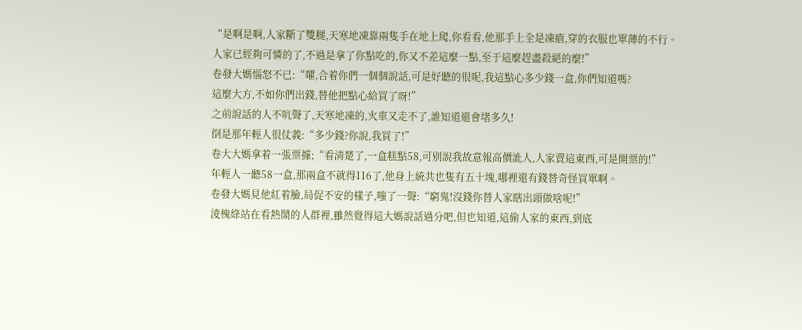“是啊是啊,人家斷了雙腿,天寒地凍靠兩隻手在地上爬,你看看,他那手上全是凍瘡,穿的衣服也單薄的不行。
人家已經夠可憐的了,不過是拿了你點吃的,你又不差這麼一點,至于這麼趕盡殺絕的麼!”
卷發大媽惱怒不已:“嚯,合着你們一個個說話,可是好聽的很呢,我這點心多少錢一盒,你們知道嗎?
這麼大方,不如你們出錢,替他把點心給買了呀!”
之前說話的人不吭聲了,天寒地凍的,火車又走不了,誰知道還會堵多久!
倒是那年輕人很仗義:“多少錢?你說,我買了!”
卷大大媽拿着一張票據;“看清楚了,一盒糕點58,可别說我故意報高價訛人,人家賣這東西,可是開票的!”
年輕人一聽58一盒,那兩盒不就得116了,他身上統共也隻有五十塊,哪裡還有錢替奇怪買單啊。
卷發大媽見他紅着臉,局促不安的樣子,嗤了一聲:“窮鬼!沒錢你替人家瞎出頭做啥呢!”
淩槐綠站在看熱鬧的人群裡,雖然覺得這大媽說話過分吧,但也知道,這偷人家的東西,到底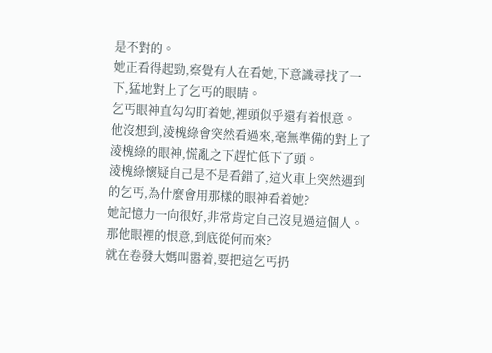是不對的。
她正看得起勁,察覺有人在看她,下意識尋找了一下,猛地對上了乞丐的眼睛。
乞丐眼神直勾勾盯着她,裡頭似乎還有着恨意。
他沒想到,淩槐綠會突然看過來,毫無準備的對上了淩槐綠的眼神,慌亂之下趕忙低下了頭。
淩槐綠懷疑自己是不是看錯了,這火車上突然遇到的乞丐,為什麼會用那樣的眼神看着她?
她記憶力一向很好,非常肯定自己沒見過這個人。
那他眼裡的恨意,到底從何而來?
就在卷發大媽叫嚣着,要把這乞丐扔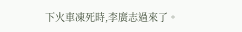下火車凍死時,李廣志過來了。